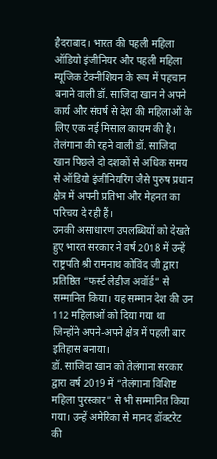हैदराबाद। भारत की पहली महिला ऑडियो इंजीनियर और पहली महिला म्यूजिक टेक्नीशियन के रूप में पहचान बनाने वाली डॉ. साजिदा खान ने अपने कार्य और संघर्ष से देश की महिलाओं के लिए एक नई मिसाल कायम की है। तेलंगाना की रहने वाली डॉ. साजिदा खान पिछले दो दशकों से अधिक समय से ऑडियो इंजीनियरिंग जैसे पुरुष प्रधान क्षेत्र में अपनी प्रतिभा और मेहनत का परिचय दे रही हैं।
उनकी असाधारण उपलब्धियों को देखते हुए भारत सरकार ने वर्ष 2018 में उन्हें राष्ट्रपति श्री रामनाथ कोविंद जी द्वारा प्रतिष्ठित “फर्स्ट लेडीज अवॉर्ड” से सम्मानित किया। यह सम्मान देश की उन 112 महिलाओं को दिया गया था जिन्होंने अपने-अपने क्षेत्र में पहली बार इतिहास बनाया।
डॉ. साजिदा खान को तेलंगाना सरकार द्वारा वर्ष 2019 में “तेलंगाना विशिष्ट महिला पुरस्कार” से भी सम्मानित किया गया। उन्हें अमेरिका से मानद डॉक्टरेट की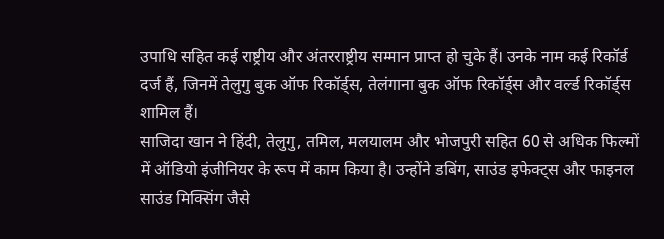उपाधि सहित कई राष्ट्रीय और अंतरराष्ट्रीय सम्मान प्राप्त हो चुके हैं। उनके नाम कई रिकॉर्ड दर्ज हैं, जिनमें तेलुगु बुक ऑफ रिकॉर्ड्स, तेलंगाना बुक ऑफ रिकॉर्ड्स और वर्ल्ड रिकॉर्ड्स शामिल हैं।
साजिदा खान ने हिंदी, तेलुगु, तमिल, मलयालम और भोजपुरी सहित 60 से अधिक फिल्मों में ऑडियो इंजीनियर के रूप में काम किया है। उन्होंने डबिंग, साउंड इफेक्ट्स और फाइनल साउंड मिक्सिंग जैसे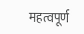महत्वपूर्ण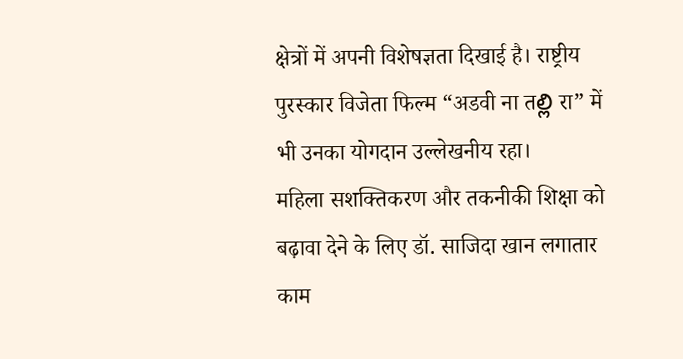क्षेत्रों में अपनी विशेषज्ञता दिखाई है। राष्ट्रीय पुरस्कार विजेता फिल्म “अडवी ना तల్లి रा” में भी उनका योगदान उल्लेखनीय रहा।
महिला सशक्तिकरण और तकनीकी शिक्षा को बढ़ावा देने के लिए डॉ. साजिदा खान लगातार काम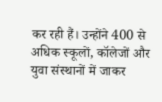कर रही हैं। उन्होंने 400 से अधिक स्कूलों, कॉलेजों और युवा संस्थानों में जाकर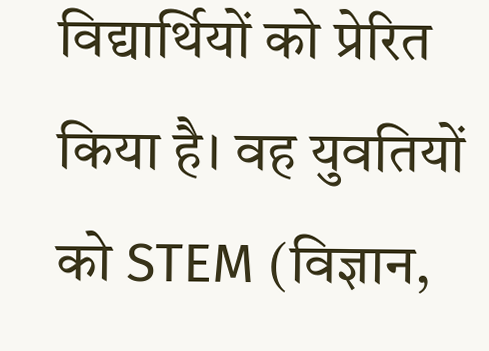विद्यार्थियों को प्रेरित किया है। वह युवतियों को STEM (विज्ञान,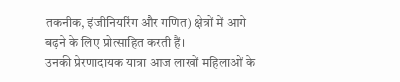तकनीक, इंजीनियरिंग और गणित) क्षेत्रों में आगे बढ़ने के लिए प्रोत्साहित करती हैं।
उनकी प्रेरणादायक यात्रा आज लाखों महिलाओं के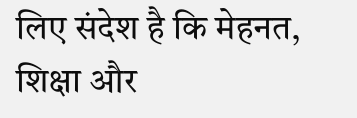लिए संदेश है कि मेहनत, शिक्षा और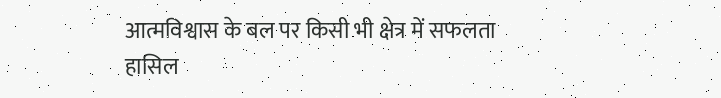आत्मविश्वास के बल पर किसी भी क्षेत्र में सफलता हासिल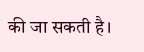की जा सकती है।